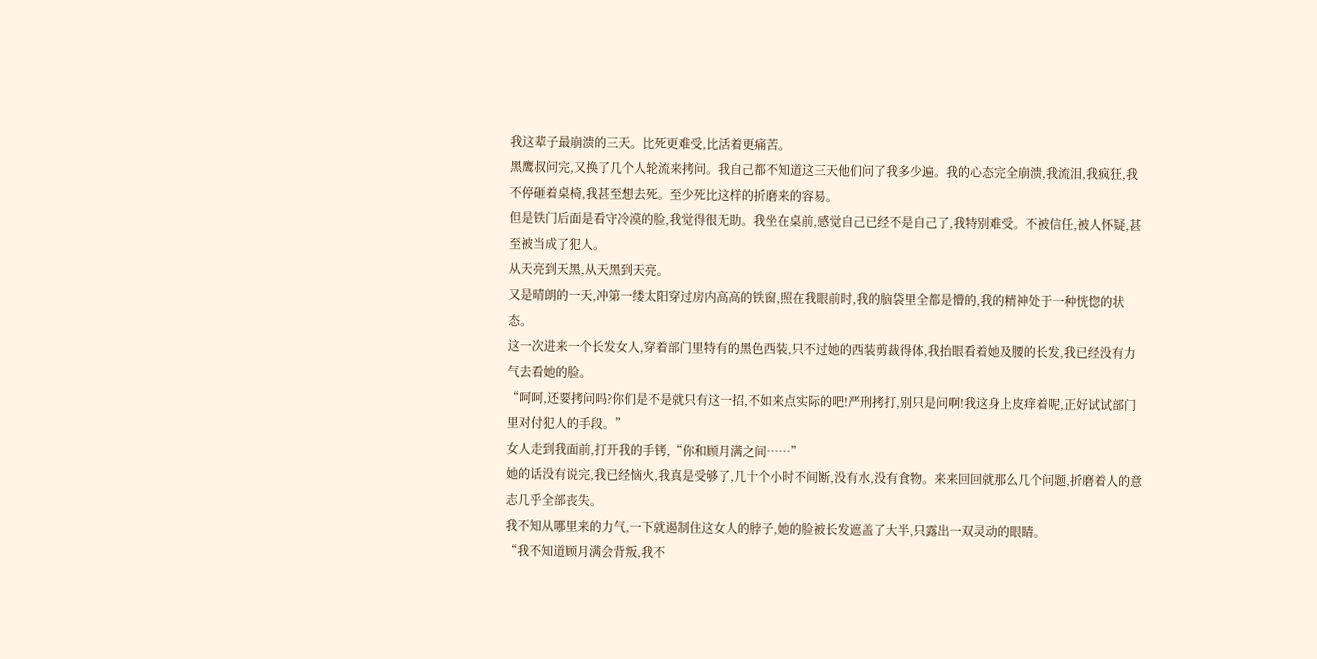我这辈子最崩溃的三天。比死更难受,比活着更痛苦。
黑鹰叔问完,又换了几个人轮流来拷问。我自己都不知道这三天他们问了我多少遍。我的心态完全崩溃,我流泪,我疯狂,我不停砸着桌椅,我甚至想去死。至少死比这样的折磨来的容易。
但是铁门后面是看守冷漠的脸,我觉得很无助。我坐在桌前,感觉自己已经不是自己了,我特别难受。不被信任,被人怀疑,甚至被当成了犯人。
从天亮到天黑,从天黑到天亮。
又是晴朗的一天,冲第一缕太阳穿过房内高高的铁窗,照在我眼前时,我的脑袋里全都是懵的,我的精神处于一种恍惚的状态。
这一次进来一个长发女人,穿着部门里特有的黑色西装,只不过她的西装剪裁得体,我抬眼看着她及腰的长发,我已经没有力气去看她的脸。
“呵呵,还要拷问吗?你们是不是就只有这一招,不如来点实际的吧!严刑拷打,别只是问啊!我这身上皮痒着呢,正好试试部门里对付犯人的手段。”
女人走到我面前,打开我的手铐,“你和顾月满之间……”
她的话没有说完,我已经恼火,我真是受够了,几十个小时不间断,没有水,没有食物。来来回回就那么几个问题,折磨着人的意志几乎全部丧失。
我不知从哪里来的力气,一下就遏制住这女人的脖子,她的脸被长发遮盖了大半,只露出一双灵动的眼睛。
“我不知道顾月满会背叛,我不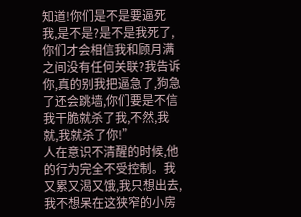知道!你们是不是要逼死我,是不是?是不是我死了,你们才会相信我和顾月满之间没有任何关联?我告诉你,真的别我把逼急了,狗急了还会跳墙,你们要是不信我干脆就杀了我,不然,我就,我就杀了你!”
人在意识不清醒的时候,他的行为完全不受控制。我又累又渴又饿,我只想出去,我不想呆在这狭窄的小房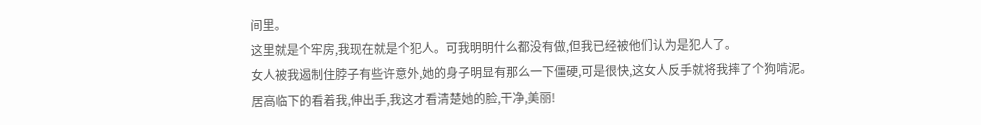间里。
这里就是个牢房,我现在就是个犯人。可我明明什么都没有做,但我已经被他们认为是犯人了。
女人被我遏制住脖子有些许意外,她的身子明显有那么一下僵硬,可是很快,这女人反手就将我摔了个狗啃泥。
居高临下的看着我,伸出手,我这才看清楚她的脸,干净,美丽!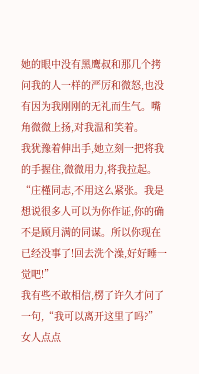她的眼中没有黑鹰叔和那几个拷问我的人一样的严厉和微怒,也没有因为我刚刚的无礼而生气。嘴角微微上扬,对我温和笑着。
我犹豫着伸出手,她立刻一把将我的手握住,微微用力,将我拉起。
“庄槿同志,不用这么紧张。我是想说很多人可以为你作证,你的确不是顾月满的同谋。所以你现在已经没事了!回去洗个澡,好好睡一觉吧!”
我有些不敢相信,楞了许久才问了一句,“我可以离开这里了吗?”
女人点点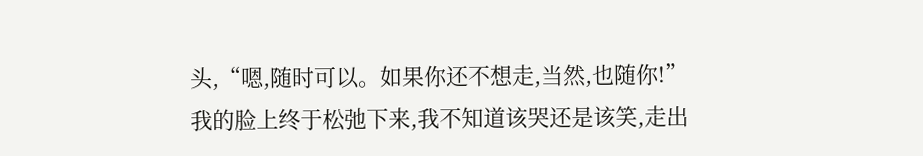头,“嗯,随时可以。如果你还不想走,当然,也随你!”
我的脸上终于松弛下来,我不知道该哭还是该笑,走出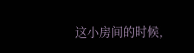这小房间的时候,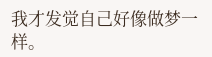我才发觉自己好像做梦一样。